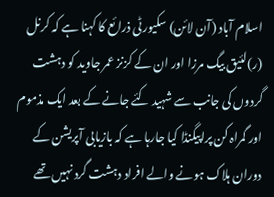اسلام آباد (آن لائن) سکیورٹی ذرائع کا کہنا ہے کہ کرنل (ر)لئیق بیگ مرزا اور ان کے کزنز عمر جاوید کو دہشت گردوں کی جانب سے شہید کئے جانے کے بعد ایک مذموم اور گمراہ کن پراپیگنڈا کیا جارہا ہے کہ بازیابی آپریشن کے دوران ہلاک ہونے والے افراد دہشت گرد نہیں تھے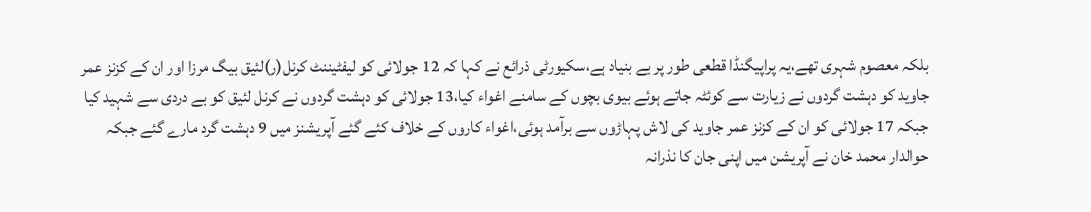بلکہ معصوم شہری تھے،یہ پراپیگنڈا قطعی طور پر بے بنیاد ہے،سکیورٹی ذرائع نے کہا کہ 12 جولائی کو لیفٹیننٹ کرنل(ر)لئیق بیگ مرزا اور ان کے کزنز عمر جاوید کو دہشت گردوں نے زیارت سے کوئٹہ جاتے ہوئے بیوی بچوں کے سامنے اغواء کیا،13 جولائی کو دہشت گردوں نے کرنل لئیق کو بے دردی سے شہید کیا جبکہ 17 جولائی کو ان کے کزنز عمر جاوید کی لاش پہاڑوں سے برآمد ہوئی،اغواء کاروں کے خلاف کئے گئے آپریشنز میں 9 دہشت گرد مارے گئے جبکہ حوالدار محمد خان نے آپریشن میں اپنی جان کا نذرانہ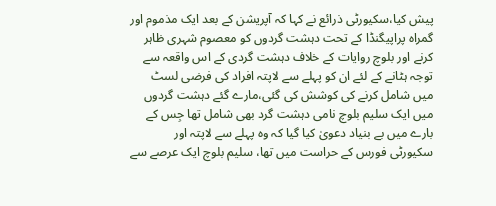پیش کیا،سکیورٹی ذرائع نے کہا کہ آپریشن کے بعد ایک مذموم اور گمراہ پراپیگنڈا کے تحت دہشت گردوں کو معصوم شہری ظاہر کرنے اور بلوچ روایات کے خلاف دہشت گردی کے اس واقعہ سے توجہ ہٹانے کے لئے ان کو پہلے سے لاپتہ افراد کی فرضی لسٹ میں شامل کرنے کی کوشش کی گئی،مارے گئے دہشت گردوں میں ایک سلیم بلوچ نامی دہشت گرد بھی شامل تھا جِس کے بارے میں بے بنیاد دعویٰ کیا گیا کہ وہ پہلے سے لاپتہ اور سکیورٹی فورس کے حراست میں تھا، سلیم بلوچ ایک عرصے سے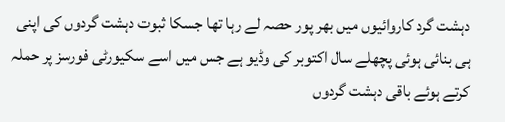دہشت گرد کاروائیوں میں بھر پور حصہ لے رہا تھا جسکا ثبوت دہشت گردوں کی اپنی ہی بنائی ہوئی پچھلے سال اکتوبر کی وڈیو ہے جس میں اسے سکیورٹی فورسز پر حملہ کرتے ہوئے باقی دہشت گردوں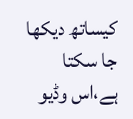کیساتھ دیکھا جا سکتا ہے،اس وڈیو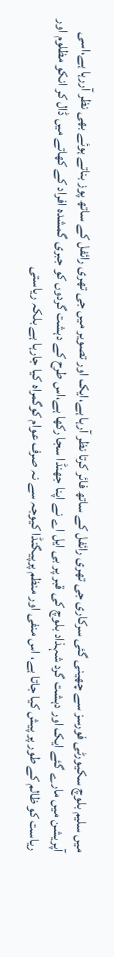میں سلیم بلوچ سکیورٹی فورسز سے چھینی گئی سرکاری جی تھری رائفل کے ساتھ فائر کرتا نظر آرہا ہے،ایک اور تصویر میں جی تھری رائفل کے ساتھ پوز بناتے ہوئے بھی نظر آررہا ہے،اسی آپریشن میں مارے گئے ایک اور دہشت گرد شہذاد بلوچ کی قبر پر بی ایل اے نے اپنا جھنڈا سجا رکھا ہے،اس طرح کے دہشت گردوں کو جبری گمشدہ افراد کے کھاتے میں ڈال کر انکو مظلوم اور ریاست کو ظالم کے طور پر پیش کیا جاتا ہے، اس منفی اور منظم پرپیگنڈا کیوجہ سے نہ صرف عوام کوگمراہ کیا جارہا ہے بلکہ ریاستی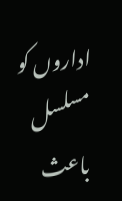اداروں کو مسلسل باعث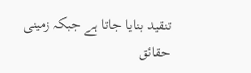تنقید بنایا جاتا ہے جبکہ زمینی حقائق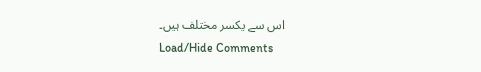اس سے یکسر مختلف ہیں۔
Load/Hide Comments